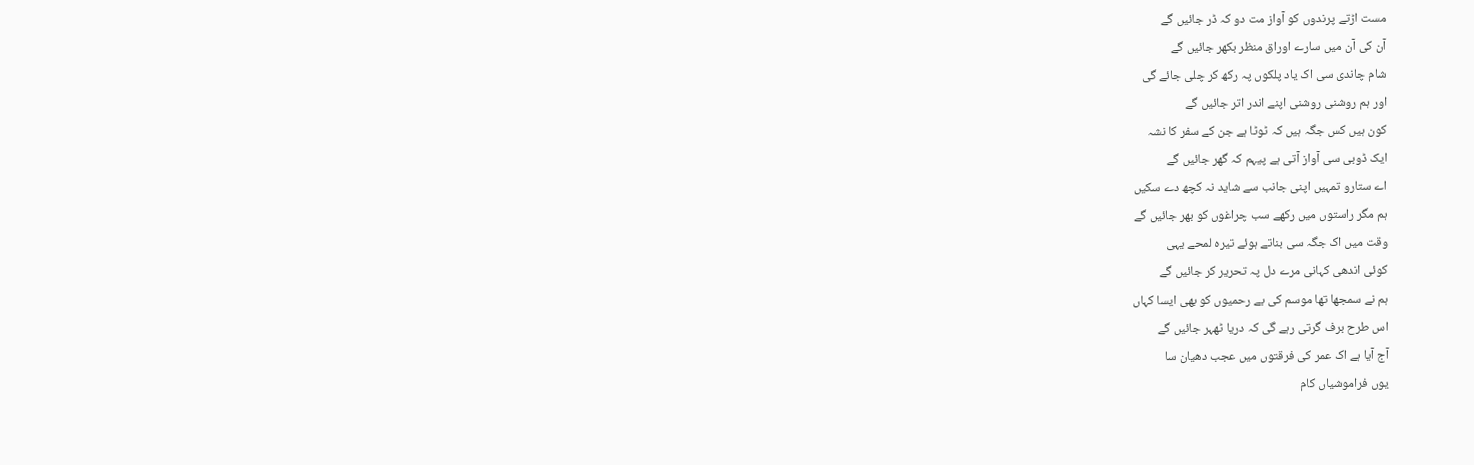مست اڑتے پرندوں کو آواز مت دو کہ ڈر جائیں گے
آن کی آن میں سارے اوراق منظر بکھر جائیں گے
شام چاندی سی اک یاد پلکوں پہ رکھ کر چلی جائے گی
اور ہم روشنی روشنی اپنے اندر اتر جائیں گے
کون ہیں کس جگہ ہیں کہ ٹوٹا ہے جن کے سفر کا نشہ
ایک ڈوبی سی آواز آتی ہے پیہم کہ گھر جائیں گے
اے ستارو تمہیں اپنی جانب سے شاید نہ کچھ دے سکیں
ہم مگر راستوں میں رکھے سب چراغوں کو بھر جائیں گے
وقت میں اک جگہ سی بناتے ہوئے تیرہ لمحے یہی
کوئی اندھی کہانی مرے دل پہ تحریر کر جائیں گے
ہم نے سمجھا تھا موسم کی بے رحمیوں کو بھی ایسا کہاں
اس طرح برف گرتی رہے گی کہ دریا ٹھہر جائیں گے
آج آیا ہے اک عمر کی فرقتوں میں عجب دھیان سا
یوں فراموشیاں کام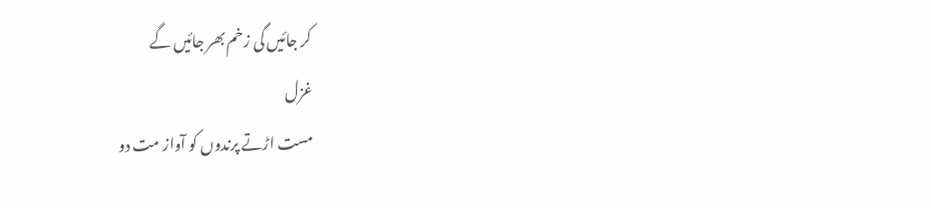کر جائیں گی زخم بھر جائیں گے
غزل
مست اڑتے پرندوں کو آواز مت دو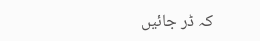کہ ڈر جائیں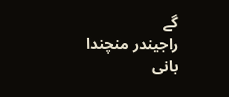گے
راجیندر منچندا بانی